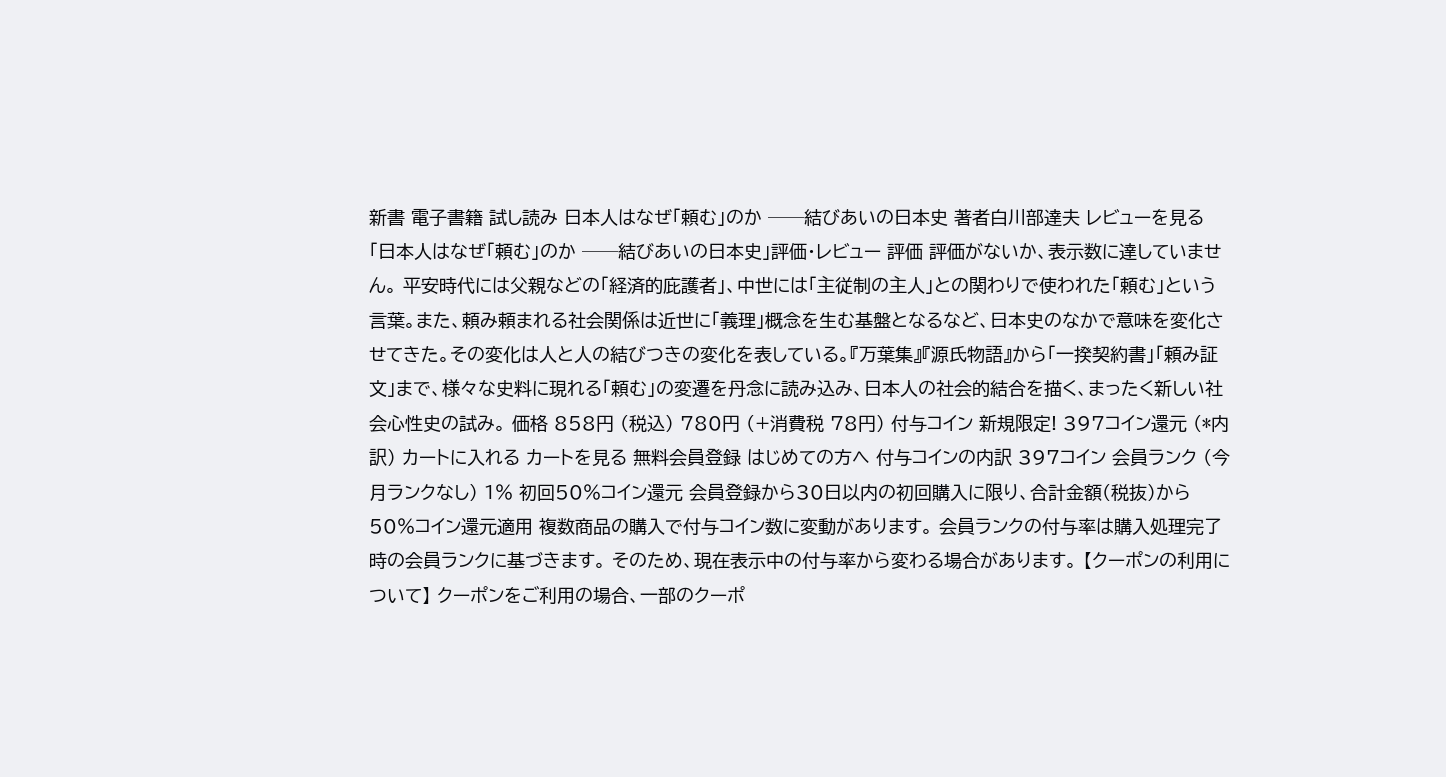新書 電子書籍 試し読み 日本人はなぜ「頼む」のか ──結びあいの日本史 著者白川部達夫 レビューを見る 「日本人はなぜ「頼む」のか ──結びあいの日本史」評価・レビュー 評価 評価がないか、表示数に達していません。 平安時代には父親などの「経済的庇護者」、中世には「主従制の主人」との関わりで使われた「頼む」という言葉。また、頼み頼まれる社会関係は近世に「義理」概念を生む基盤となるなど、日本史のなかで意味を変化させてきた。その変化は人と人の結びつきの変化を表している。『万葉集』『源氏物語』から「一揆契約書」「頼み証文」まで、様々な史料に現れる「頼む」の変遷を丹念に読み込み、日本人の社会的結合を描く、まったく新しい社会心性史の試み。 価格 858円 (税込) 780円 (+消費税 78円) 付与コイン 新規限定! 397コイン還元 (*内訳) カートに入れる カートを見る 無料会員登録 はじめての方へ 付与コインの内訳 397コイン 会員ランク (今月ランクなし) 1% 初回50%コイン還元 会員登録から30日以内の初回購入に限り、合計金額(税抜)から50%コイン還元適用 複数商品の購入で付与コイン数に変動があります。 会員ランクの付与率は購入処理完了時の会員ランクに基づきます。 そのため、現在表示中の付与率から変わる場合があります。 【クーポンの利用について】 クーポンをご利用の場合、一部のクーポ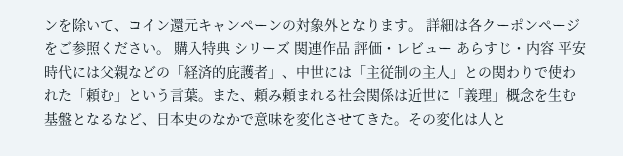ンを除いて、コイン還元キャンペーンの対象外となります。 詳細は各クーポンページをご参照ください。 購入特典 シリーズ 関連作品 評価・レビュー あらすじ・内容 平安時代には父親などの「経済的庇護者」、中世には「主従制の主人」との関わりで使われた「頼む」という言葉。また、頼み頼まれる社会関係は近世に「義理」概念を生む基盤となるなど、日本史のなかで意味を変化させてきた。その変化は人と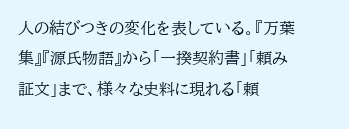人の結びつきの変化を表している。『万葉集』『源氏物語』から「一揆契約書」「頼み証文」まで、様々な史料に現れる「頼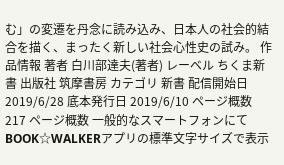む」の変遷を丹念に読み込み、日本人の社会的結合を描く、まったく新しい社会心性史の試み。 作品情報 著者 白川部達夫(著者) レーベル ちくま新書 出版社 筑摩書房 カテゴリ 新書 配信開始日 2019/6/28 底本発行日 2019/6/10 ページ概数 217 ページ概数 一般的なスマートフォンにてBOOK☆WALKERアプリの標準文字サイズで表示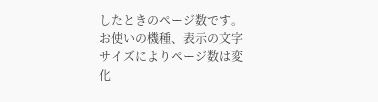したときのページ数です。お使いの機種、表示の文字サイズによりページ数は変化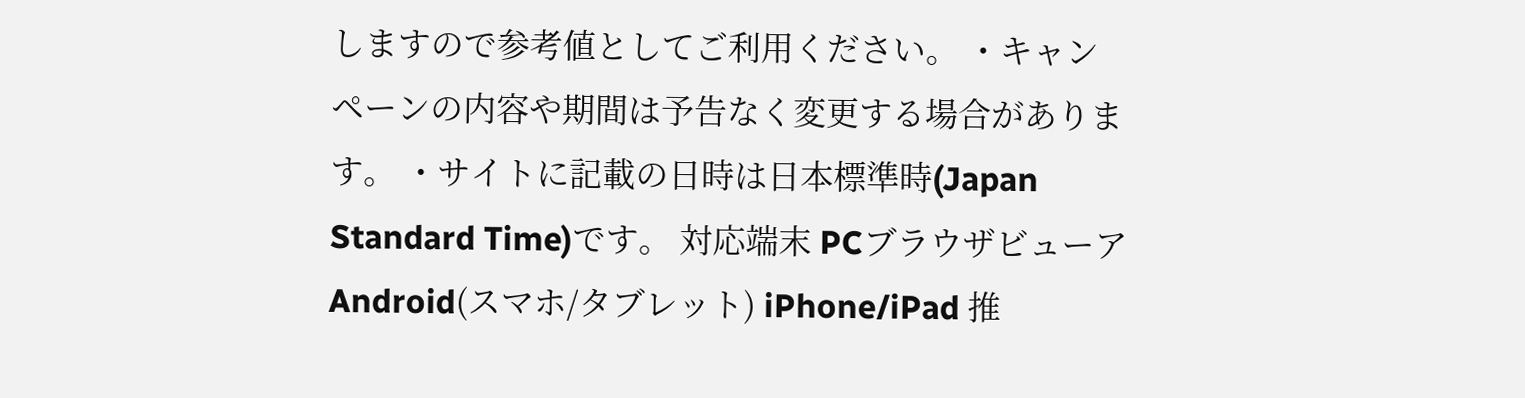しますので参考値としてご利用ください。 ・キャンペーンの内容や期間は予告なく変更する場合があります。 ・サイトに記載の日時は日本標準時(Japan Standard Time)です。 対応端末 PCブラウザビューア Android(スマホ/タブレット) iPhone/iPad 推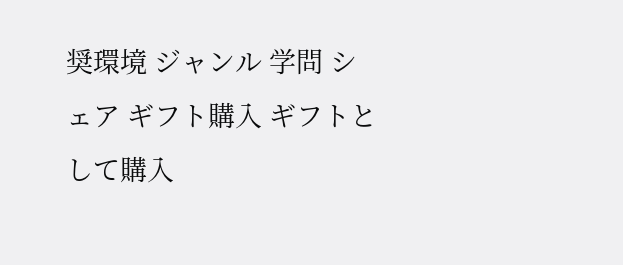奨環境 ジャンル 学問 シェア ギフト購入 ギフトとして購入